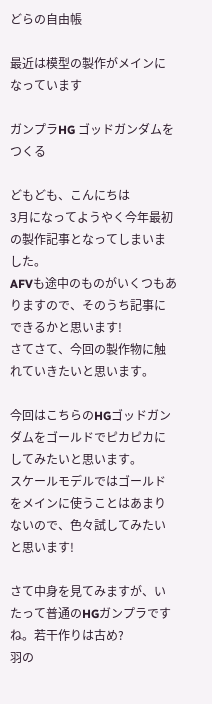どらの自由帳

最近は模型の製作がメインになっています

ガンプラHG ゴッドガンダムをつくる

どもども、こんにちは
3月になってようやく今年最初の製作記事となってしまいました。
AFVも途中のものがいくつもありますので、そのうち記事にできるかと思います!
さてさて、今回の製作物に触れていきたいと思います。

今回はこちらのHGゴッドガンダムをゴールドでピカピカにしてみたいと思います。
スケールモデルではゴールドをメインに使うことはあまりないので、色々試してみたいと思います!

さて中身を見てみますが、いたって普通のHGガンプラですね。若干作りは古め?
羽の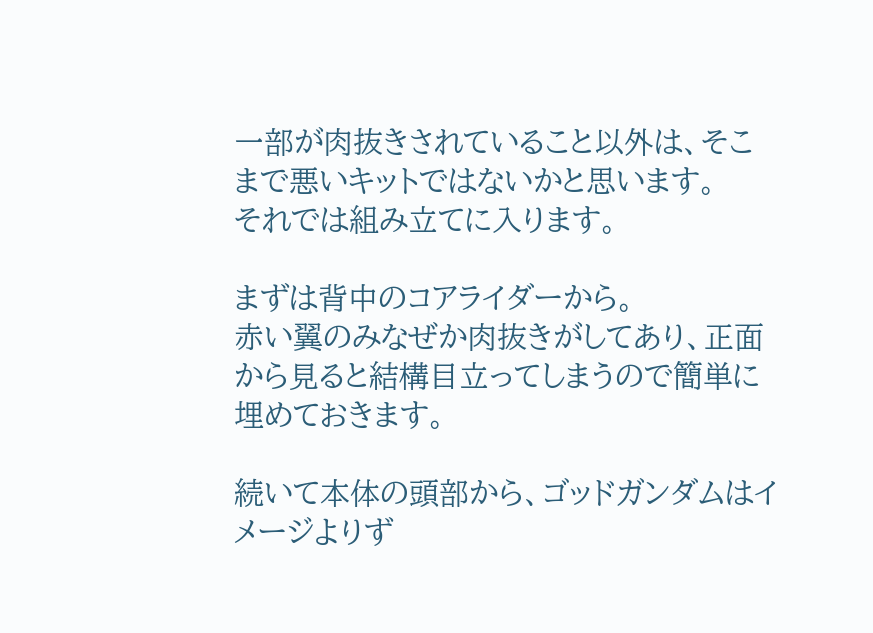一部が肉抜きされていること以外は、そこまで悪いキットではないかと思います。
それでは組み立てに入ります。

まずは背中のコアライダーから。
赤い翼のみなぜか肉抜きがしてあり、正面から見ると結構目立ってしまうので簡単に埋めておきます。

続いて本体の頭部から、ゴッドガンダムはイメージよりず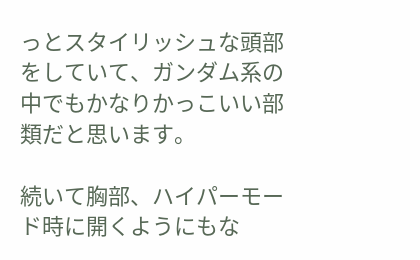っとスタイリッシュな頭部をしていて、ガンダム系の中でもかなりかっこいい部類だと思います。

続いて胸部、ハイパーモード時に開くようにもな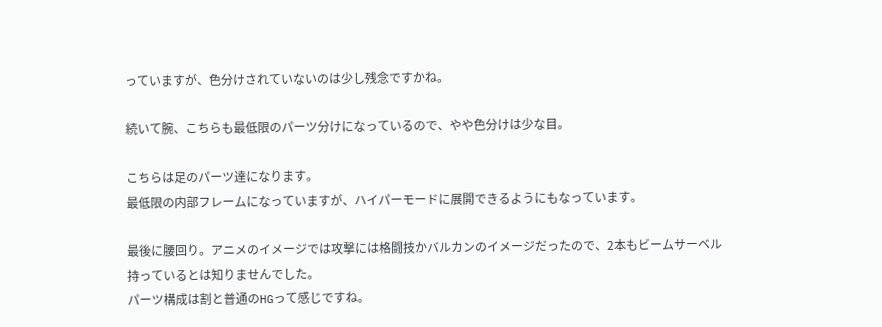っていますが、色分けされていないのは少し残念ですかね。

続いて腕、こちらも最低限のパーツ分けになっているので、やや色分けは少な目。

こちらは足のパーツ達になります。
最低限の内部フレームになっていますが、ハイパーモードに展開できるようにもなっています。

最後に腰回り。アニメのイメージでは攻撃には格闘技かバルカンのイメージだったので、2本もビームサーベル持っているとは知りませんでした。
パーツ構成は割と普通のHGって感じですね。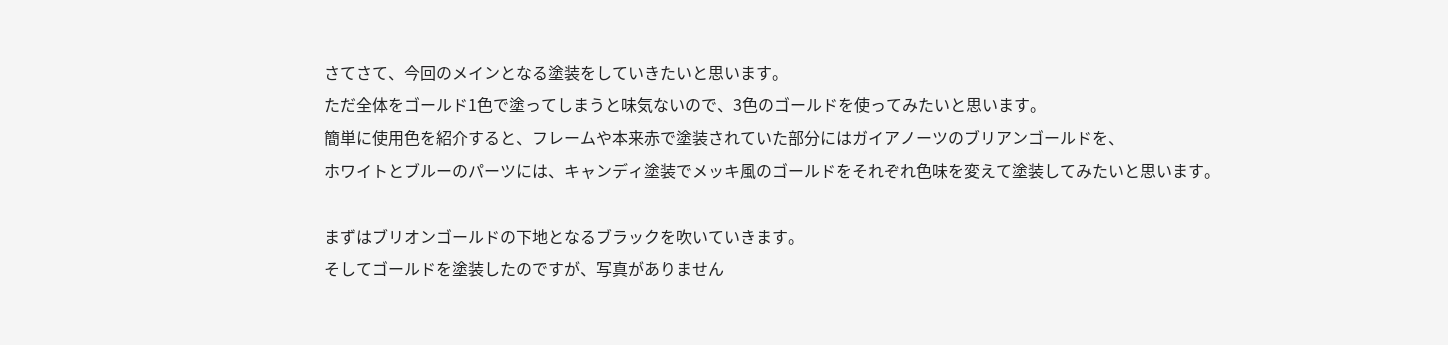さてさて、今回のメインとなる塗装をしていきたいと思います。
ただ全体をゴールド1色で塗ってしまうと味気ないので、3色のゴールドを使ってみたいと思います。
簡単に使用色を紹介すると、フレームや本来赤で塗装されていた部分にはガイアノーツのブリアンゴールドを、
ホワイトとブルーのパーツには、キャンディ塗装でメッキ風のゴールドをそれぞれ色味を変えて塗装してみたいと思います。

まずはブリオンゴールドの下地となるブラックを吹いていきます。
そしてゴールドを塗装したのですが、写真がありません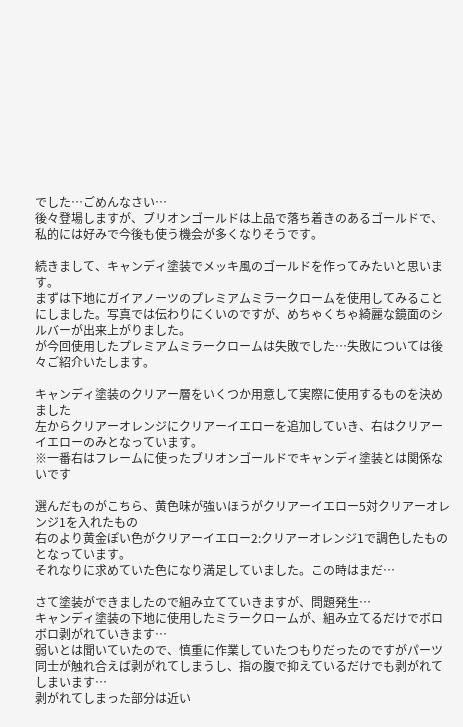でした…ごめんなさい…
後々登場しますが、ブリオンゴールドは上品で落ち着きのあるゴールドで、私的には好みで今後も使う機会が多くなりそうです。

続きまして、キャンディ塗装でメッキ風のゴールドを作ってみたいと思います。
まずは下地にガイアノーツのプレミアムミラークロームを使用してみることにしました。写真では伝わりにくいのですが、めちゃくちゃ綺麗な鏡面のシルバーが出来上がりました。
が今回使用したプレミアムミラークロームは失敗でした…失敗については後々ご紹介いたします。

キャンディ塗装のクリアー層をいくつか用意して実際に使用するものを決めました
左からクリアーオレンジにクリアーイエローを追加していき、右はクリアーイエローのみとなっています。
※一番右はフレームに使ったブリオンゴールドでキャンディ塗装とは関係ないです

選んだものがこちら、黄色味が強いほうがクリアーイエロー5対クリアーオレンジ1を入れたもの
右のより黄金ぽい色がクリアーイエロー2:クリアーオレンジ1で調色したものとなっています。
それなりに求めていた色になり満足していました。この時はまだ…

さて塗装ができましたので組み立てていきますが、問題発生…
キャンディ塗装の下地に使用したミラークロームが、組み立てるだけでボロボロ剥がれていきます…
弱いとは聞いていたので、慎重に作業していたつもりだったのですがパーツ同士が触れ合えば剥がれてしまうし、指の腹で抑えているだけでも剥がれてしまいます…
剥がれてしまった部分は近い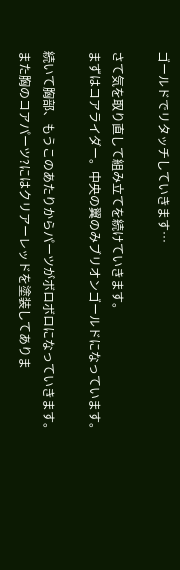ゴールドでリタッチしていきます…

さて気を取り直して組み立てを続けていきます。
まずはコアライダー。中央の翼のみブリオンゴールドになっています。

続いて胸部、もうこのあたりからパーツがボロボロになっていきます。
また胸のコアパーツ?にはクリアーレッドを塗装してありま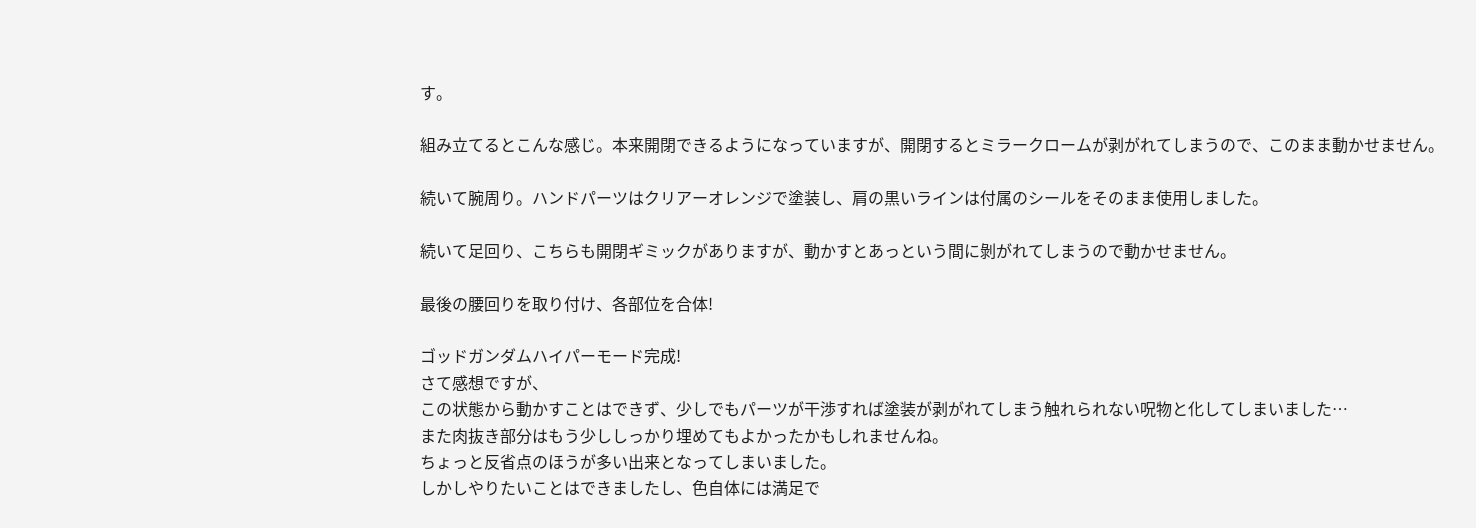す。

組み立てるとこんな感じ。本来開閉できるようになっていますが、開閉するとミラークロームが剥がれてしまうので、このまま動かせません。

続いて腕周り。ハンドパーツはクリアーオレンジで塗装し、肩の黒いラインは付属のシールをそのまま使用しました。

続いて足回り、こちらも開閉ギミックがありますが、動かすとあっという間に剝がれてしまうので動かせません。

最後の腰回りを取り付け、各部位を合体!

ゴッドガンダムハイパーモード完成!
さて感想ですが、
この状態から動かすことはできず、少しでもパーツが干渉すれば塗装が剥がれてしまう触れられない呪物と化してしまいました…
また肉抜き部分はもう少ししっかり埋めてもよかったかもしれませんね。
ちょっと反省点のほうが多い出来となってしまいました。
しかしやりたいことはできましたし、色自体には満足で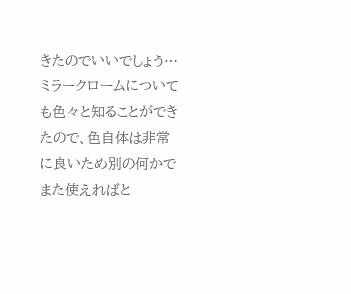きたのでいいでしょう…
ミラークロームについても色々と知ることができたので、色自体は非常に良いため別の何かでまた使えればと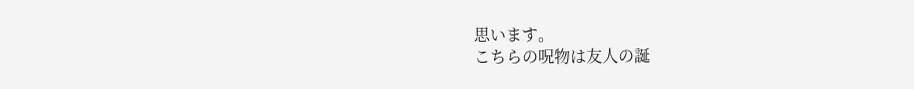思います。
こちらの呪物は友人の誕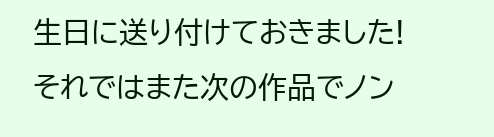生日に送り付けておきました!
それではまた次の作品でノン